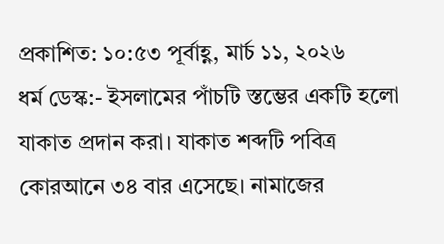প্রকাশিত: ১০:৫৩ পূর্বাহ্ণ, মার্চ ১১, ২০২৬
ধর্ম ডেস্ক:- ইসলামের পাঁচটি স্তম্ভের একটি হলো যাকাত প্রদান করা। যাকাত শব্দটি পবিত্র কোরআনে ৩৪ বার এসেছে। নামাজের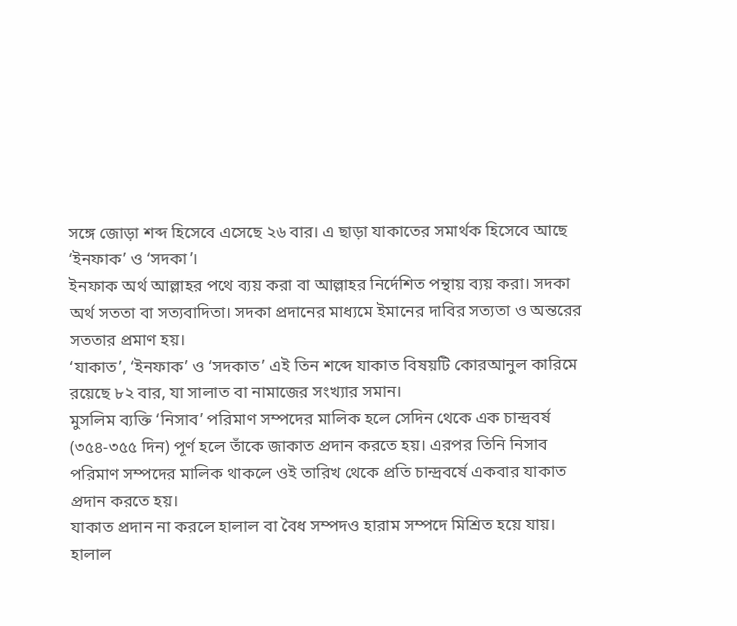সঙ্গে জোড়া শব্দ হিসেবে এসেছে ২৬ বার। এ ছাড়া যাকাতের সমার্থক হিসেবে আছে ‘ইনফাক’ ও ‘সদকা’।
ইনফাক অর্থ আল্লাহর পথে ব্যয় করা বা আল্লাহর নির্দেশিত পন্থায় ব্যয় করা। সদকা অর্থ সততা বা সত্যবাদিতা। সদকা প্রদানের মাধ্যমে ইমানের দাবির সত্যতা ও অন্তরের সততার প্রমাণ হয়।
‘যাকাত’, ‘ইনফাক’ ও ‘সদকাত’ এই তিন শব্দে যাকাত বিষয়টি কোরআনুল কারিমে রয়েছে ৮২ বার, যা সালাত বা নামাজের সংখ্যার সমান।
মুসলিম ব্যক্তি ‘নিসাব’ পরিমাণ সম্পদের মালিক হলে সেদিন থেকে এক চান্দ্রবর্ষ (৩৫৪-৩৫৫ দিন) পূর্ণ হলে তাঁকে জাকাত প্রদান করতে হয়। এরপর তিনি নিসাব পরিমাণ সম্পদের মালিক থাকলে ওই তারিখ থেকে প্রতি চান্দ্রবর্ষে একবার যাকাত প্রদান করতে হয়।
যাকাত প্রদান না করলে হালাল বা বৈধ সম্পদও হারাম সম্পদে মিশ্রিত হয়ে যায়। হালাল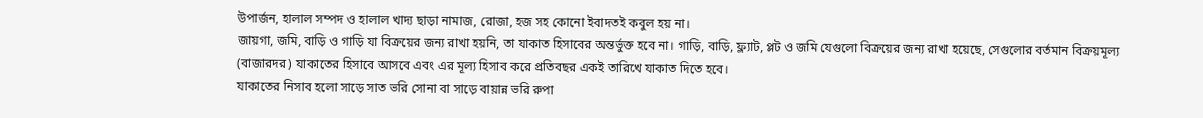উপার্জন, হালাল সম্পদ ও হালাল খাদ্য ছাড়া নামাজ, রোজা, হজ সহ কোনো ইবাদতই কবুল হয় না।
জায়গা, জমি, বাড়ি ও গাড়ি যা বিক্রয়ের জন্য রাখা হয়নি, তা যাকাত হিসাবের অন্তর্ভুক্ত হবে না। গাড়ি, বাড়ি, ফ্ল্যাট, প্লট ও জমি যেগুলো বিক্রয়ের জন্য রাখা হয়েছে, সেগুলোর বর্তমান বিক্রয়মূল্য (বাজারদর) যাকাতের হিসাবে আসবে এবং এর মূল্য হিসাব করে প্রতিবছর একই তারিখে যাকাত দিতে হবে।
যাকাতের নিসাব হলো সাড়ে সাত ভরি সোনা বা সাড়ে বায়ান্ন ভরি রুপা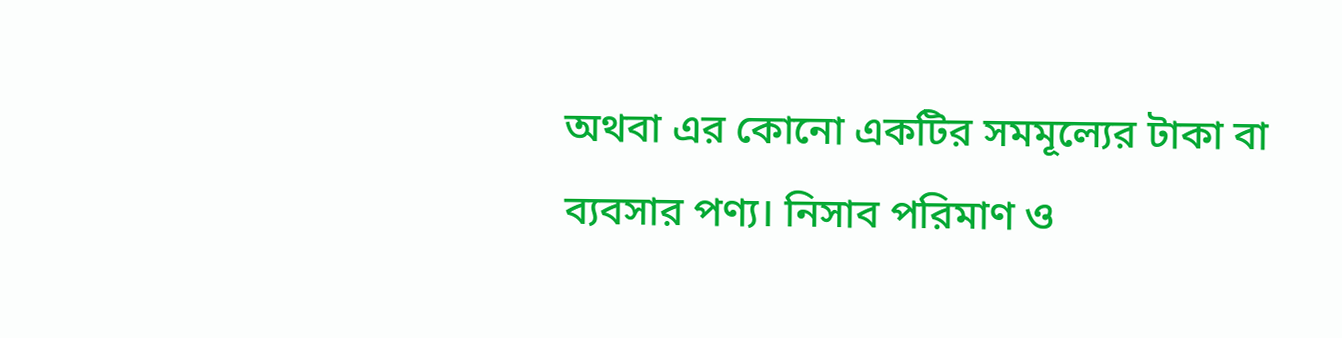অথবা এর কোনো একটির সমমূল্যের টাকা বা ব্যবসার পণ্য। নিসাব পরিমাণ ও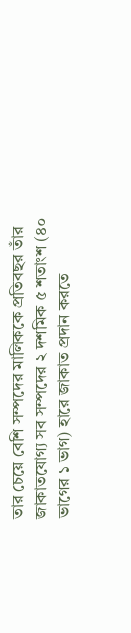তার চেয়ে বেশি সম্পদের মালিককে প্রতিবছর তাঁর জাকাতযোগ্য সব সম্পদের ২ দশমিক ৫ শতাংশ (৪০ ভাগের ১ ভাগ) হারে জাকাত প্রদান করতে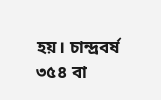হয়। চান্দ্রবর্ষ ৩৫৪ বা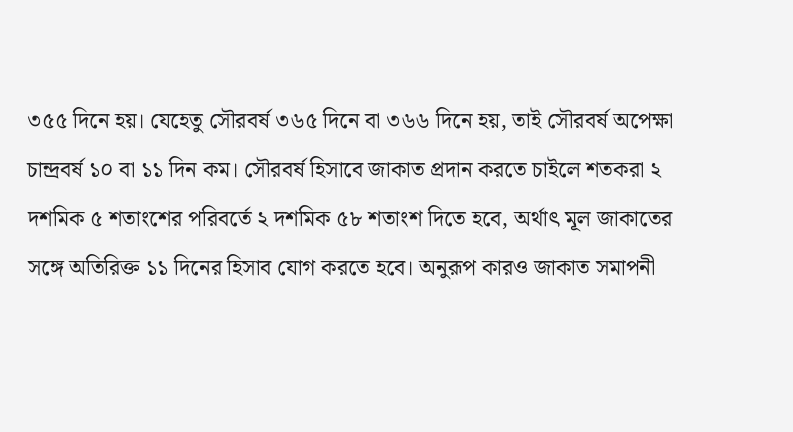৩৫৫ দিনে হয়। যেহেতু সৌরবর্ষ ৩৬৫ দিনে বা ৩৬৬ দিনে হয়, তাই সৌরবর্ষ অপেক্ষা চান্দ্রবর্ষ ১০ বা ১১ দিন কম। সৌরবর্ষ হিসাবে জাকাত প্রদান করতে চাইলে শতকরা ২ দশমিক ৫ শতাংশের পরিবর্তে ২ দশমিক ৫৮ শতাংশ দিতে হবে, অর্থাৎ মূল জাকাতের সঙ্গে অতিরিক্ত ১১ দিনের হিসাব যোগ করতে হবে। অনুরূপ কারও জাকাত সমাপনী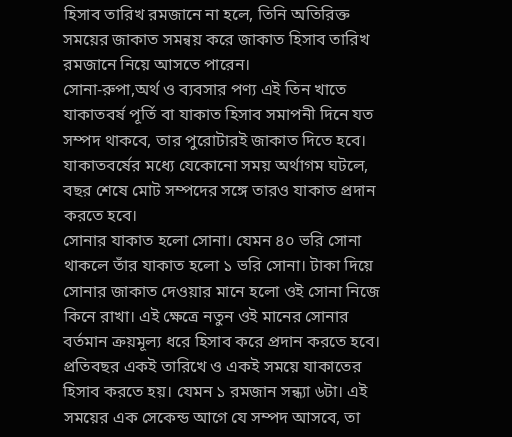হিসাব তারিখ রমজানে না হলে, তিনি অতিরিক্ত সময়ের জাকাত সমন্বয় করে জাকাত হিসাব তারিখ রমজানে নিয়ে আসতে পারেন।
সোনা-রুপা,অর্থ ও ব্যবসার পণ্য এই তিন খাতে যাকাতবর্ষ পূর্তি বা যাকাত হিসাব সমাপনী দিনে যত সম্পদ থাকবে, তার পুরোটারই জাকাত দিতে হবে। যাকাতবর্ষের মধ্যে যেকোনো সময় অর্থাগম ঘটলে, বছর শেষে মোট সম্পদের সঙ্গে তারও যাকাত প্রদান করতে হবে।
সোনার যাকাত হলো সোনা। যেমন ৪০ ভরি সোনা থাকলে তাঁর যাকাত হলো ১ ভরি সোনা। টাকা দিয়ে সোনার জাকাত দেওয়ার মানে হলো ওই সোনা নিজে কিনে রাখা। এই ক্ষেত্রে নতুন ওই মানের সোনার বর্তমান ক্রয়মূল্য ধরে হিসাব করে প্রদান করতে হবে।
প্রতিবছর একই তারিখে ও একই সময়ে যাকাতের হিসাব করতে হয়। যেমন ১ রমজান সন্ধ্যা ৬টা। এই সময়ের এক সেকেন্ড আগে যে সম্পদ আসবে, তা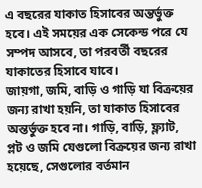এ বছরের যাকাত হিসাবের অন্তর্ভুক্ত হবে। এই সময়ের এক সেকেন্ড পরে যে সম্পদ আসবে, তা পরবর্তী বছরের যাকাতের হিসাবে যাবে।
জায়গা, জমি, বাড়ি ও গাড়ি যা বিক্রয়ের জন্য রাখা হয়নি, তা যাকাত হিসাবের অন্তর্ভুক্ত হবে না। গাড়ি, বাড়ি, ফ্ল্যাট, প্লট ও জমি যেগুলো বিক্রয়ের জন্য রাখা হয়েছে, সেগুলোর বর্তমান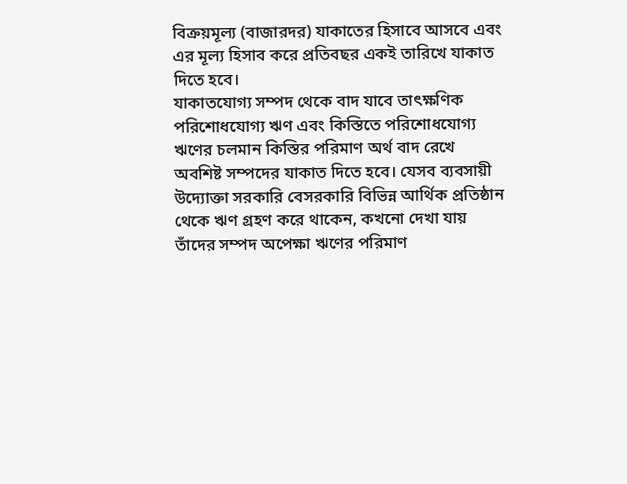বিক্রয়মূল্য (বাজারদর) যাকাতের হিসাবে আসবে এবং এর মূল্য হিসাব করে প্রতিবছর একই তারিখে যাকাত দিতে হবে।
যাকাতযোগ্য সম্পদ থেকে বাদ যাবে তাৎক্ষণিক পরিশোধযোগ্য ঋণ এবং কিস্তিতে পরিশোধযোগ্য ঋণের চলমান কিস্তির পরিমাণ অর্থ বাদ রেখে অবশিষ্ট সম্পদের যাকাত দিতে হবে। যেসব ব্যবসায়ী উদ্যোক্তা সরকারি বেসরকারি বিভিন্ন আর্থিক প্রতিষ্ঠান থেকে ঋণ গ্রহণ করে থাকেন, কখনো দেখা যায় তাঁদের সম্পদ অপেক্ষা ঋণের পরিমাণ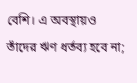বেশি। এ অবস্থায়ও তাঁদের ঋণ ধর্তব্য হবে না;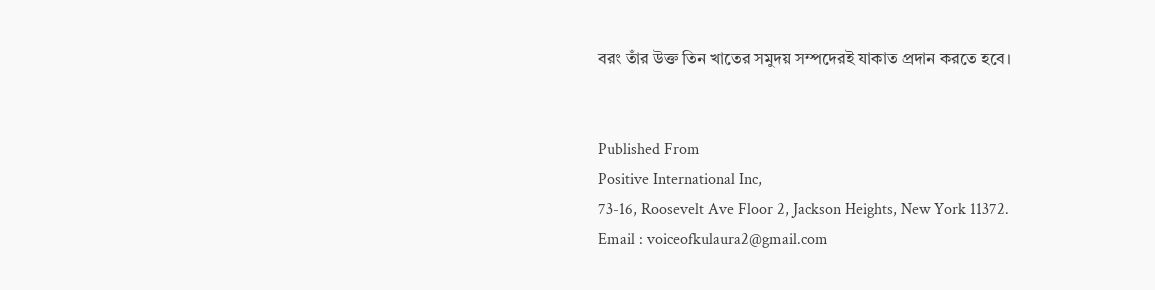বরং তাঁর উক্ত তিন খাতের সমুদয় সম্পদেরই যাকাত প্রদান করতে হবে।


Published From
Positive International Inc,
73-16, Roosevelt Ave Floor 2, Jackson Heights, New York 11372.
Email : voiceofkulaura2@gmail.com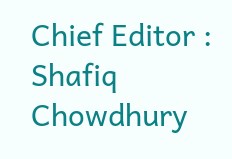Chief Editor : Shafiq Chowdhury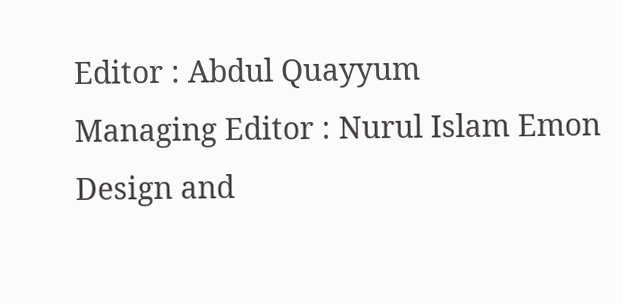Editor : Abdul Quayyum
Managing Editor : Nurul Islam Emon
Design and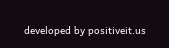developed by positiveit.us